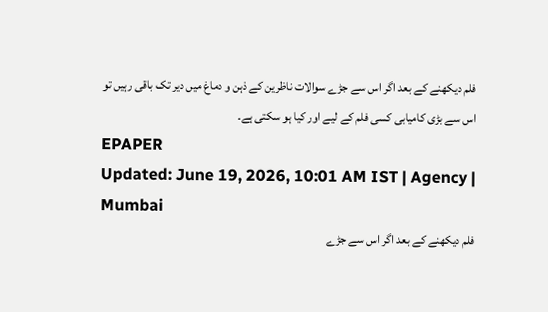فلم دیکھنے کے بعد اگر اس سے جڑے سوالات ناظرین کے ذہن و دماغ میں دیر تک باقی رہیں تو اس سے بڑی کامیابی کسی فلم کے لیے اور کیا ہو سکتی ہے۔
EPAPER
Updated: June 19, 2026, 10:01 AM IST | Agency | Mumbai
فلم دیکھنے کے بعد اگر اس سے جڑے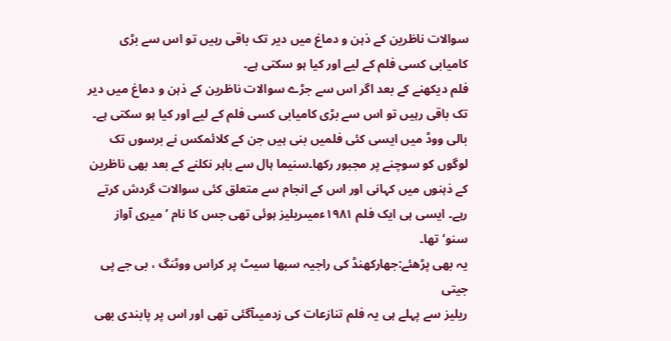سوالات ناظرین کے ذہن و دماغ میں دیر تک باقی رہیں تو اس سے بڑی کامیابی کسی فلم کے لیے اور کیا ہو سکتی ہے۔
فلم دیکھنے کے بعد اگر اس سے جڑے سوالات ناظرین کے ذہن و دماغ میں دیر تک باقی رہیں تو اس سے بڑی کامیابی کسی فلم کے لیے اور کیا ہو سکتی ہے۔ بالی ووڈ میں ایسی کئی فلمیں بنی ہیں جن کے کلائمکس نے برسوں تک لوگوں کو سوچنے پر مجبور رکھا۔سنیما ہال سے باہر نکلنے کے بعد بھی ناظرین کے ذہنوں میں کہانی اور اس کے انجام سے متعلق کئی سوالات گردش کرتے رہے۔ ایسی ہی ایک فلم ۱۹۸۱ءمیںریلیز ہوئی تھی جس کا نام ’میری آواز سنو‘تھا۔
یہ بھی پڑھئے:جھارکھنڈ کی راجیہ سبھا سیٹ پر کراس ووٹنگ ، بی جے پی جیتی
ریلیز سے پہلے ہی یہ فلم تنازعات کی زدمیںآگئی تھی اور اس پر پابندی بھی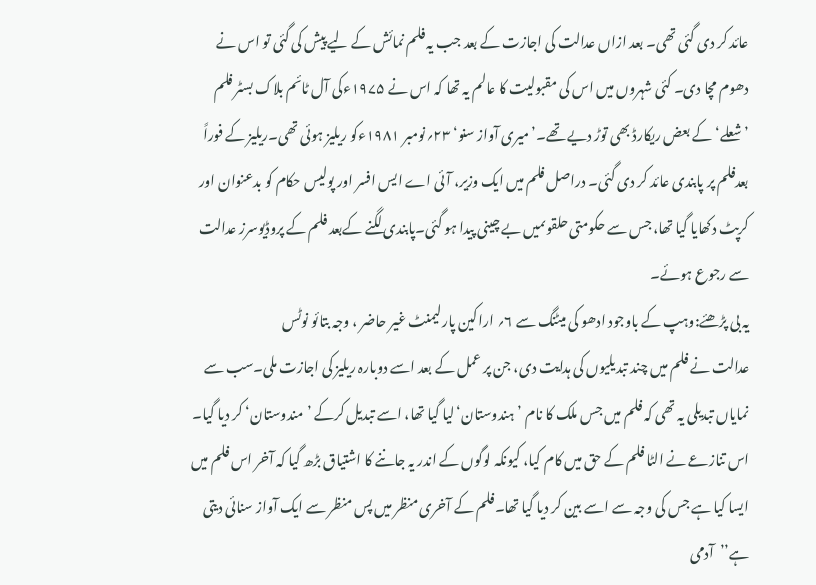عائد کر دی گئی تھی۔ بعد ازاں عدالت کی اجازت کے بعد جب یہ فلم نمائش کے لیے پیش کی گئی تو اس نے دھوم مچا دی۔ کئی شہروں میں اس کی مقبولیت کا عالم یہ تھا کہ اس نے ۱۹۷۵ءکی آل ٹائم بلاک بسٹر فلم ’شعلے‘کے بعض ریکارڈ بھی توڑ دیے تھے۔’میری آواز سنو‘ ۲۳؍نومبر ۱۹۸۱ءکو ریلیز ہوئی تھی۔ریلیز کے فوراً بعدفلم پر پابندی عائد کر دی گئی۔ دراصل فلم میں ایک وزیر، آئی اے ایس افسر اور پولیس حکام کو بدعنوان اور کرپٹ دکھایا گیا تھا، جس سے حکومتی حلقوںمیں بے چینی پیدا ہو گئی۔پابندی لگنے کےبعد فلم کے پروڈیوسرز عدالت سے رجوع ہوئے۔
یہ بی پڑھئے:وہپ کے باوجود ادھو کی میٹنگ سے ۶؍ اراکین پارلیمنٹ غیر حاضر ، وجہ بتائو نوٹس
عدالت نے فلم میں چند تبدیلیوں کی ہدایت دی، جن پر عمل کے بعد اسے دوبارہ ریلیز کی اجازت ملی۔سب سے نمایاں تبدیلی یہ تھی کہ فلم میں جس ملک کا نام ’ہندوستان‘لیا گیا تھا، اسے تبدیل کرکے ’مندوستان‘ کر دیا گیا۔ اس تنازعے نے الٹا فلم کے حق میں کام کیا، کیونکہ لوگوں کے اندر یہ جاننے کا اشتیاق بڑھ گیا کہ آخر اس فلم میں ایسا کیا ہے جس کی وجہ سے اسے بین کر دیا گیا تھا۔فلم کے آخری منظر میں پس منظر سے ایک آواز سنائی دیتی ہے’’آدمی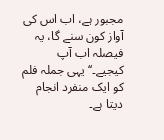مجبور ہے، اب اس کی آواز کون سنے گا، یہ فیصلہ اب آپ کیجیے۔‘‘یہی جملہ فلم کو ایک منفرد انجام دیتا ہے۔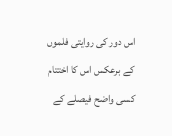اس دور کی روایتی فلموں کے برعکس اس کا اختتام کسی واضح فیصلے کے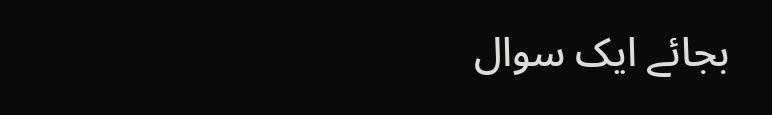بجائے ایک سوال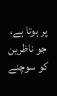پر ہوتا ہے، جو ناظرین کو سوچنے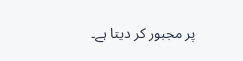پر مجبور کر دیتا ہے۔